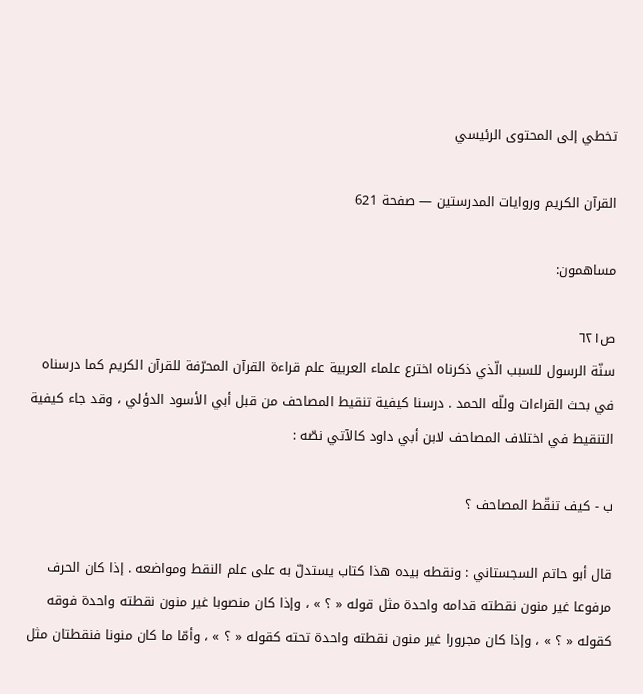تخطي إلى المحتوى الرئيسي

القرآن الكريم وروايات المدرستين — صفحة 621

مساهمون:

ص٦٢١
سنّة الرسول للسبب الّذي ذكرناه اخترع علماء العربية علم قراءة القرآن المحرّفة للقرآن الكريم كما درسناه في بحث القراءات وللّه الحمد . درسنا كيفية تنقيط المصاحف من قبل أبي الأسود الدؤلي ، وقد جاء كيفية التنقيط في اختلاف المصاحف لابن أبي داود كالآتي نصّه :

ب - كيف تنقّط المصاحف ؟

قال أبو حاتم السجستاني : ونقطه بيده هذا كتاب يستدلّ به على علم النقط ومواضعه . إذا كان الحرف مرفوعا غير منون نقطته قدامه واحدة مثل قوله « ؟ » ، وإذا كان منصوبا غير منون نقطته واحدة فوقه كقوله « ؟ » ، وإذا كان مجرورا غير منون نقطته واحدة تحته كقوله « ؟ » ، وأمّا ما كان منونا فنقطتان مثل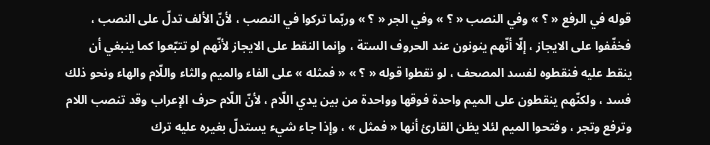قوله في الرفع « ؟ » وفي النصب « ؟ » وفي الجر « ؟ » وربّما تركوا في النصب ، لأنّ الألف تدلّ على النصب ، فخفّفوا على الايجاز ، إلّا أنّهم ينونون عند الحروف الستة ، وإنما النقط على الايجاز لأنّهم لو تتبّعوا كما ينبغي أن ينقط عليه فنقطوه لفسد المصحف ، لو نقطوا قوله « ؟ » « فمثله » على الفاء والميم والثاء واللّام والهاء ونحو ذلك فسد ، ولكنّهم ينقطون على الميم واحدة فوقها وواحدة من بين يدي اللّام ، لأنّ اللّام حرف الإعراب وقد تنصب اللام وترفع وتجر ، وفتحوا الميم لئلا يظن القارئ أنها « فمثل » ، وإذا جاء شيء يستدلّ بغيره عليه ترك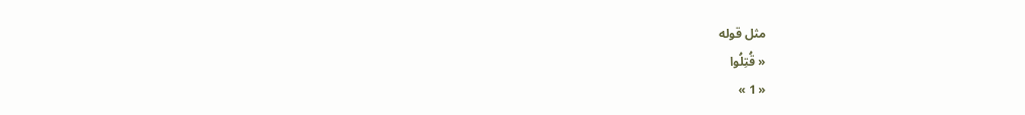مثل قوله
« قُتِلُوا
« 1 »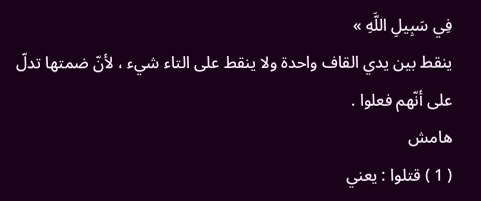فِي سَبِيلِ اللَّهِ »
ينقط بين يدي القاف واحدة ولا ينقط على التاء شيء ، لأنّ ضمتها تدلّ على أنّهم فعلوا .
هامش
( 1 ) قتلوا : يعني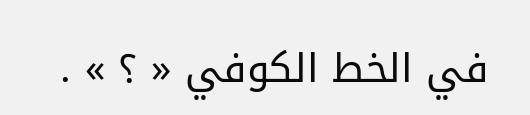في الخط الكوفي « ؟ » .